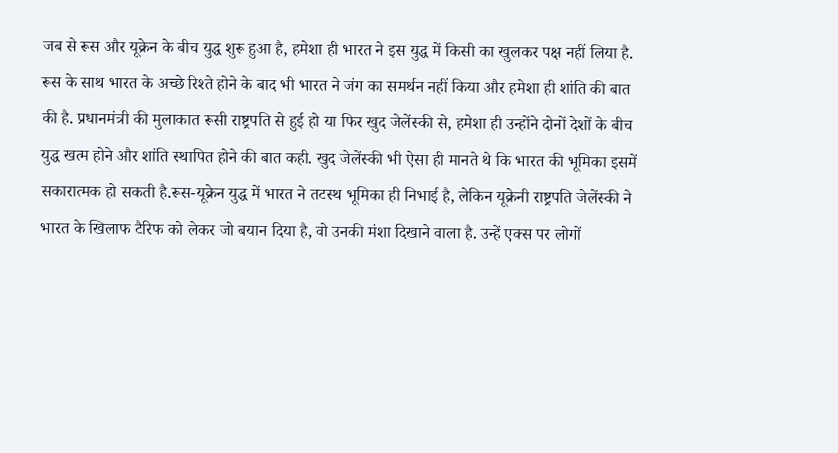जब से रूस और यूक्रेन के बीच युद्ध शुरू हुआ है, हमेशा ही भारत ने इस युद्ध में किसी का खुलकर पक्ष नहीं लिया है. रूस के साथ भारत के अच्छे रिश्ते होने के बाद भी भारत ने जंग का समर्थन नहीं किया और हमेशा ही शांति की बात की है. प्रधानमंत्री की मुलाकात रूसी राष्ट्रपति से हुई हो या फिर खुद जेलेंस्की से, हमेशा ही उन्होंने दोनों देशों के बीच युद्ध खत्म होने और शांति स्थापित होने की बात कही. खुद जेलेंस्की भी ऐसा ही मानते थे कि भारत की भूमिका इसमें सकारात्मक हो सकती है.रूस-यूक्रेन युद्ध में भारत ने तटस्थ भूमिका ही निभाई है, लेकिन यूक्रेनी राष्ट्रपति जेलेंस्की ने भारत के खिलाफ टैरिफ को लेकर जो बयान दिया है, वो उनकी मंशा दिखाने वाला है. उन्हें एक्स पर लोगों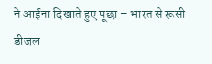ने आईना दिखाते हुए पूछा – भारत से रूसी डीजल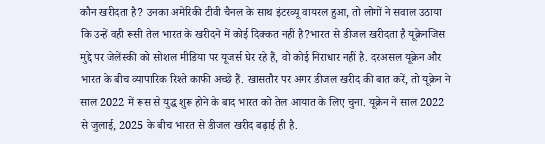कौन खरीदता है? उनका अमेरिकी टीवी चैनल के साथ इंटरव्यू वायरल हुआ, तो लोगों ने सवाल उठाया कि उन्हें वही रूसी तेल भारत के खरीदने में कोई दिक्कत नहीं है?भारत से डीजल खरीदता है यूक्रेनजिस मुद्दे पर जेलेंस्की को सोशल मीडिया पर यूजर्स घेर रहे हैं, वो कोई निराधार नहीं है. दरअसल यूक्रेन और भारत के बीच व्यापारिक रिश्ते काफी अच्छे हैं. खासतौर पर अगर डीजल खरीद की बात करें, तो यूक्रेन ने साल 2022 में रूस से युद्ध शुरू होने के बाद भारत को तेल आयात के लिए चुना. यूक्रेन ने साल 2022 से जुलाई, 2025 के बीच भारत से डीजल खरीद बढ़ाई ही है.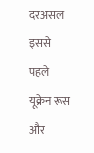दरअसल इससे पहले यूक्रेन रूस और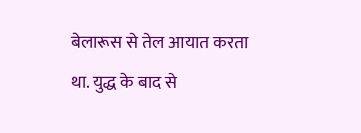बेलारूस से तेल आयात करता था. युद्ध के बाद से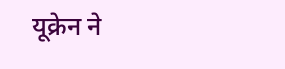यूक्रेन ने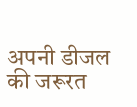अपनी डीजल की जरूरत